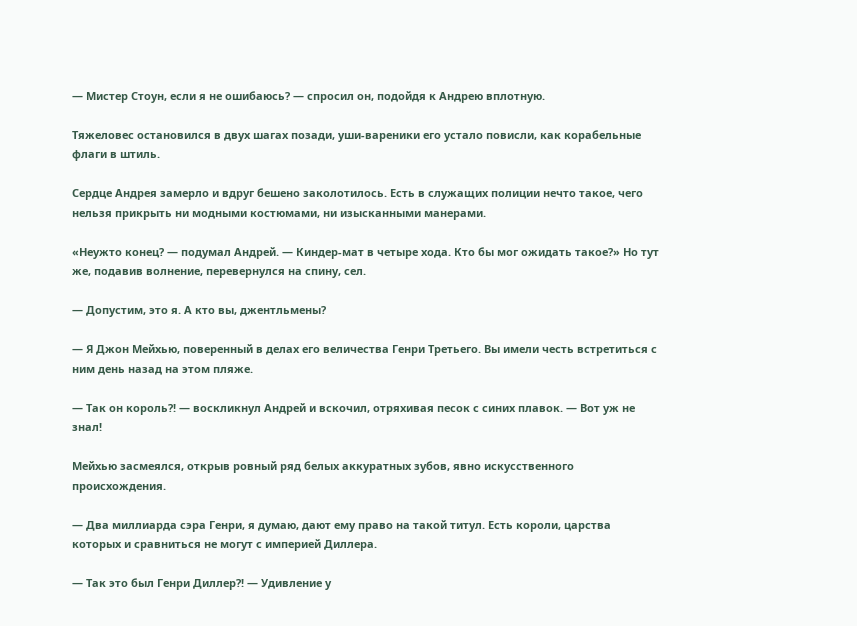— Мистер Стоун, если я не ошибаюсь? — спросил он, подойдя к Андрею вплотную.

Тяжеловес остановился в двух шагах позади, уши-вареники его устало повисли, как корабельные флаги в штиль.

Сердце Андрея замерло и вдруг бешено заколотилось. Есть в служащих полиции нечто такое, чего нельзя прикрыть ни модными костюмами, ни изысканными манерами.

«Неужто конец? — подумал Андрей. — Киндер-мат в четыре хода. Кто бы мог ожидать такое?» Но тут же, подавив волнение, перевернулся на спину, сел.

— Допустим, это я. А кто вы, джентльмены?

— Я Джон Мейхью, поверенный в делах его величества Генри Третьего. Вы имели честь встретиться с ним день назад на этом пляже.

— Так он король?! — воскликнул Андрей и вскочил, отряхивая песок с синих плавок. — Вот уж не знал!

Мейхью засмеялся, открыв ровный ряд белых аккуратных зубов, явно искусственного происхождения.

— Два миллиарда сэра Генри, я думаю, дают ему право на такой титул. Есть короли, царства которых и сравниться не могут с империей Диллера.

— Так это был Генри Диллер?! — Удивление у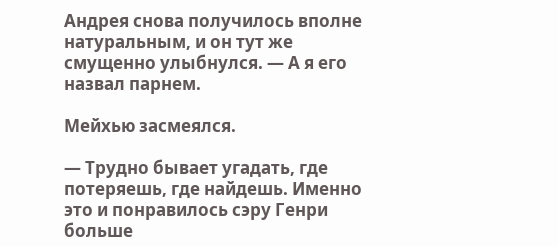Андрея снова получилось вполне натуральным, и он тут же смущенно улыбнулся. — А я его назвал парнем.

Мейхью засмеялся.

— Трудно бывает угадать, где потеряешь, где найдешь. Именно это и понравилось сэру Генри больше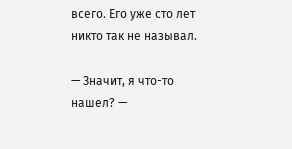всего. Его уже сто лет никто так не называл.

— Значит, я что-то нашел? —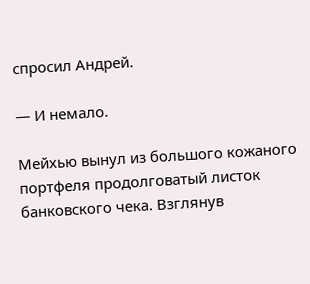спросил Андрей.

— И немало.

Мейхью вынул из большого кожаного портфеля продолговатый листок банковского чека. Взглянув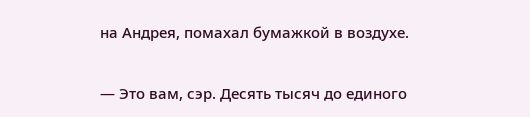на Андрея, помахал бумажкой в воздухе.

— Это вам, сэр. Десять тысяч до единого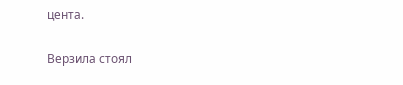цента.

Верзила стоял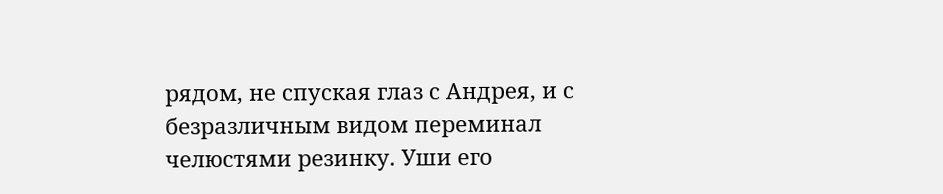рядом, не спуская глаз с Андрея, и с безразличным видом переминал челюстями резинку. Уши его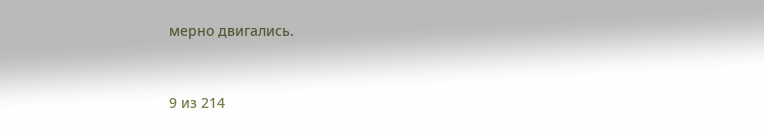мерно двигались.



9 из 214